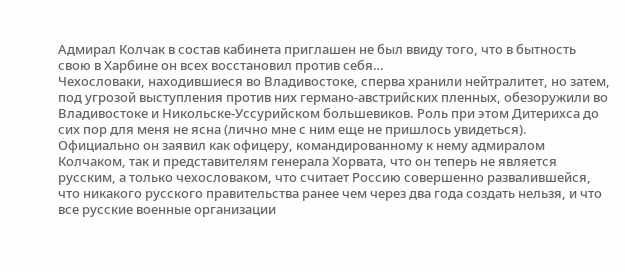Адмирал Колчак в состав кабинета приглашен не был ввиду того, что в бытность свою в Харбине он всех восстановил против себя…
Чехословаки, находившиеся во Владивостоке, сперва хранили нейтралитет, но затем, под угрозой выступления против них германо-австрийских пленных, обезоружили во Владивостоке и Никольске-Уссурийском большевиков. Роль при этом Дитерихса до сих пор для меня не ясна (лично мне с ним еще не пришлось увидеться). Официально он заявил как офицеру, командированному к нему адмиралом Колчаком, так и представителям генерала Хорвата, что он теперь не является русским, а только чехословаком, что считает Россию совершенно развалившейся, что никакого русского правительства ранее чем через два года создать нельзя, и что все русские военные организации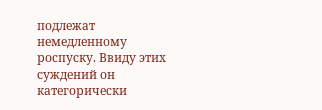подлежат немедленному роспуску. Ввиду этих суждений он категорически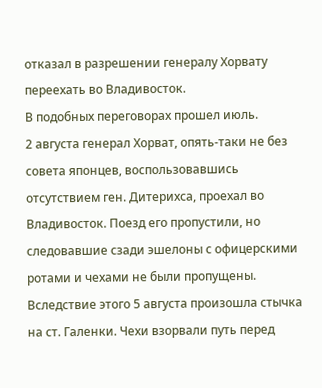отказал в разрешении генералу Хорвату переехать во Владивосток.
В подобных переговорах прошел июль.
2 августа генерал Хорват, опять-таки не без совета японцев, воспользовавшись отсутствием ген. Дитерихса, проехал во Владивосток. Поезд его пропустили, но следовавшие сзади эшелоны с офицерскими ротами и чехами не были пропущены. Вследствие этого 5 августа произошла стычка на ст. Галенки. Чехи взорвали путь перед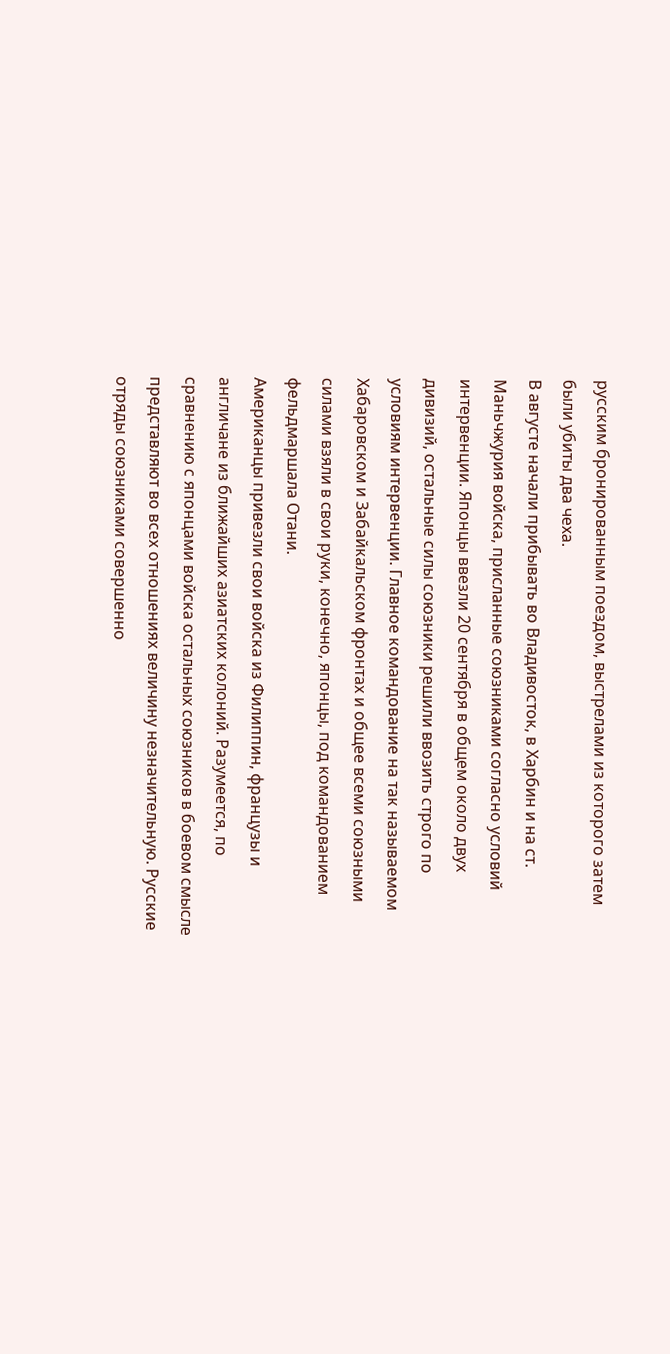русским бронированным поездом, выстрелами из которого затем были убиты два чеха.
В августе начали прибывать во Владивосток, в Харбин и на ст. Маньчжурия войска, присланные союзниками согласно условий интервенции. Японцы ввезли 20 сентября в общем около двух дивизий, остальные силы союзники решили ввозить строго по условиям интервенции. Главное командование на так называемом Хабаровском и Забайкальском фронтах и общее всеми союзными силами взяли в свои руки, конечно, японцы, под командованием фельдмаршала Отани.
Американцы привезли свои войска из Филиппин, французы и англичане из ближайших азиатских колоний. Разумеется, по сравнению с японцами войска остальных союзников в боевом смысле представляют во всех отношениях величину незначительную. Русские отряды союзниками совершенно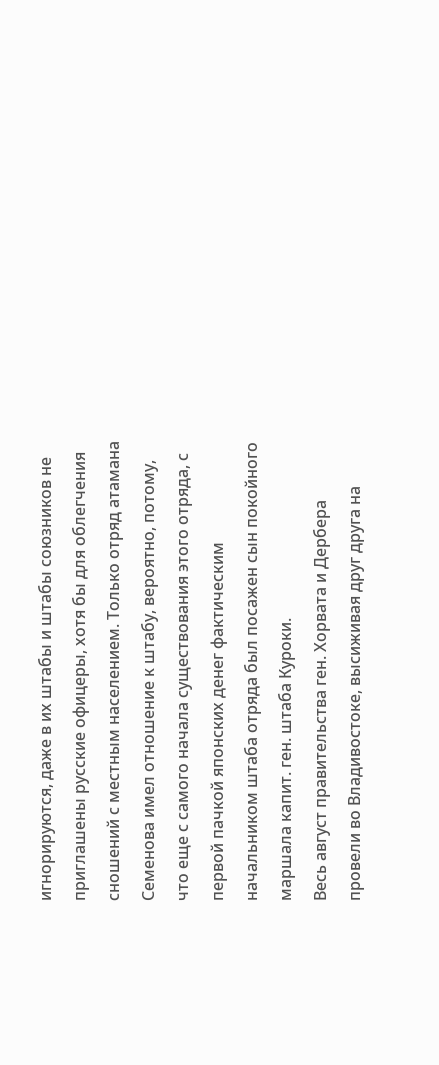игнорируются, даже в их штабы и штабы союзников не приглашены русские офицеры, хотя бы для облегчения сношений с местным населением. Только отряд атамана Семенова имел отношение к штабу, вероятно, потому, что еще с самого начала существования этого отряда, с первой пачкой японских денег фактическим начальником штаба отряда был посажен сын покойного маршала капит. ген. штаба Куроки.
Весь август правительства ген. Хорвата и Дербера провели во Владивостоке, высиживая друг друга на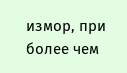измор, при более чем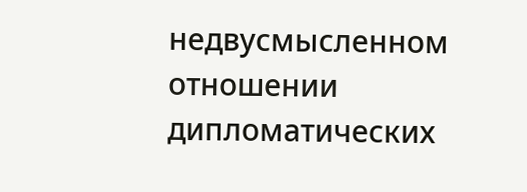недвусмысленном отношении дипломатических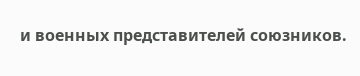и военных представителей союзников.